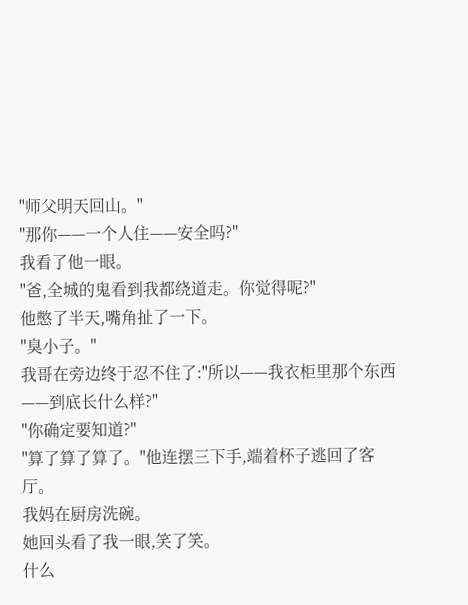"师父明天回山。"
"那你——一个人住——安全吗?"
我看了他一眼。
"爸,全城的鬼看到我都绕道走。你觉得呢?"
他憋了半天,嘴角扯了一下。
"臭小子。"
我哥在旁边终于忍不住了:"所以——我衣柜里那个东西——到底长什么样?"
"你确定要知道?"
"算了算了算了。"他连摆三下手,端着杯子逃回了客厅。
我妈在厨房洗碗。
她回头看了我一眼,笑了笑。
什么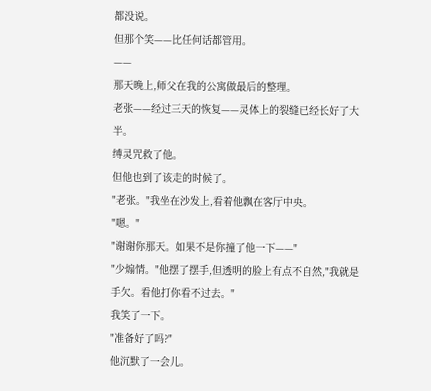都没说。
但那个笑——比任何话都管用。
——
那天晚上,师父在我的公寓做最后的整理。
老张——经过三天的恢复——灵体上的裂缝已经长好了大半。
缚灵咒救了他。
但他也到了该走的时候了。
"老张。"我坐在沙发上,看着他飘在客厅中央。
"嗯。"
"谢谢你那天。如果不是你撞了他一下——"
"少煽情。"他摆了摆手,但透明的脸上有点不自然,"我就是手欠。看他打你看不过去。"
我笑了一下。
"准备好了吗?"
他沉默了一会儿。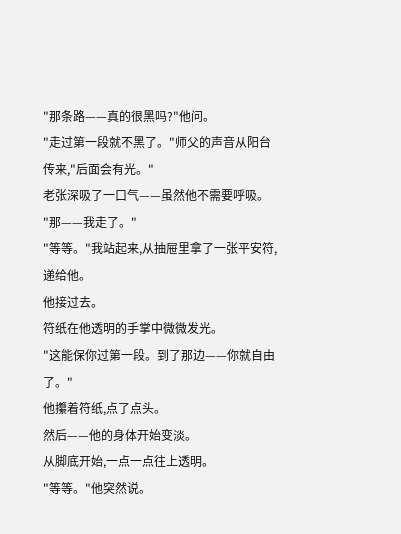"那条路——真的很黑吗?"他问。
"走过第一段就不黑了。"师父的声音从阳台传来,"后面会有光。"
老张深吸了一口气——虽然他不需要呼吸。
"那——我走了。"
"等等。"我站起来,从抽屉里拿了一张平安符,递给他。
他接过去。
符纸在他透明的手掌中微微发光。
"这能保你过第一段。到了那边——你就自由了。"
他攥着符纸,点了点头。
然后——他的身体开始变淡。
从脚底开始,一点一点往上透明。
"等等。"他突然说。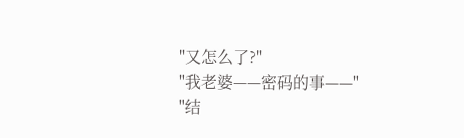"又怎么了?"
"我老婆——密码的事——"
"结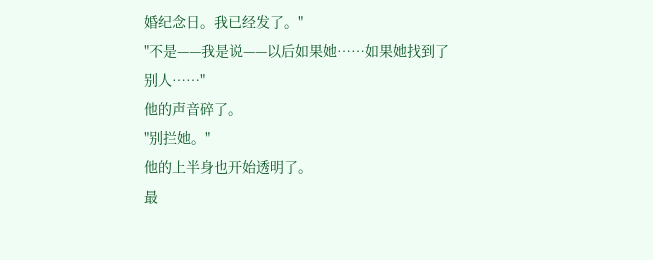婚纪念日。我已经发了。"
"不是——我是说——以后如果她……如果她找到了别人……"
他的声音碎了。
"别拦她。"
他的上半身也开始透明了。
最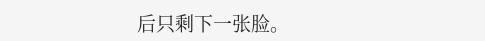后只剩下一张脸。